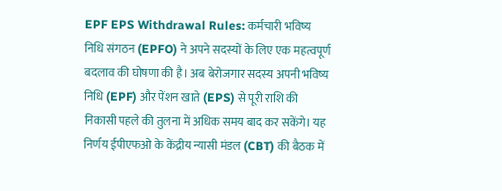EPF EPS Withdrawal Rules: कर्मचारी भविष्य निधि संगठन (EPFO) ने अपने सदस्यों के लिए एक महत्वपूर्ण बदलाव की घोषणा की है। अब बेरोजगार सदस्य अपनी भविष्य निधि (EPF) और पेंशन खाते (EPS) से पूरी राशि की निकासी पहले की तुलना में अधिक समय बाद कर सकेंगे। यह निर्णय ईपीएफओ के केंद्रीय न्यासी मंडल (CBT) की बैठक में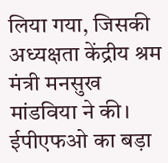लिया गया, जिसकी अध्यक्षता केंद्रीय श्रम मंत्री मनसुख मांडविया ने की।
ईपीएफओ का बड़ा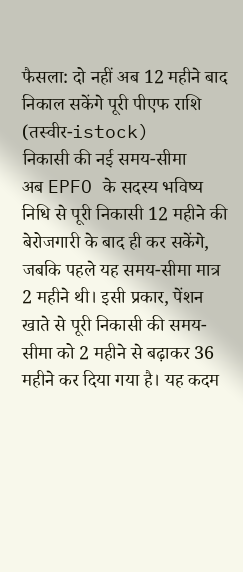फैसला: दो नहीं अब 12 महीने बाद निकाल सकेंगे पूरी पीएफ राशि (तस्वीर-istock)
निकासी की नई समय-सीमा
अब EPFO के सदस्य भविष्य निधि से पूरी निकासी 12 महीने की बेरोजगारी के बाद ही कर सकेंगे, जबकि पहले यह समय-सीमा मात्र 2 महीने थी। इसी प्रकार, पेंशन खाते से पूरी निकासी की समय-सीमा को 2 महीने से बढ़ाकर 36 महीने कर दिया गया है। यह कदम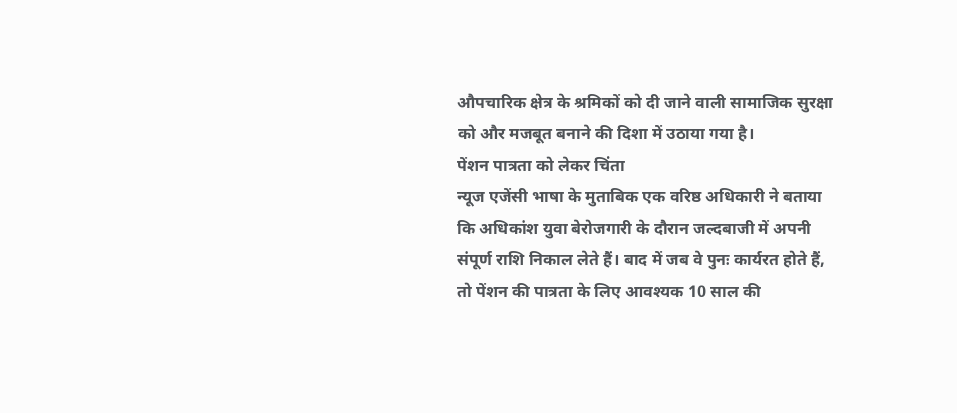औपचारिक क्षेत्र के श्रमिकों को दी जाने वाली सामाजिक सुरक्षा को और मजबूत बनाने की दिशा में उठाया गया है।
पेंशन पात्रता को लेकर चिंता
न्यूज एजेंसी भाषा के मुताबिक एक वरिष्ठ अधिकारी ने बताया कि अधिकांश युवा बेरोजगारी के दौरान जल्दबाजी में अपनी संपूर्ण राशि निकाल लेते हैं। बाद में जब वे पुनः कार्यरत होते हैं, तो पेंशन की पात्रता के लिए आवश्यक 10 साल की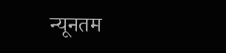न्यूनतम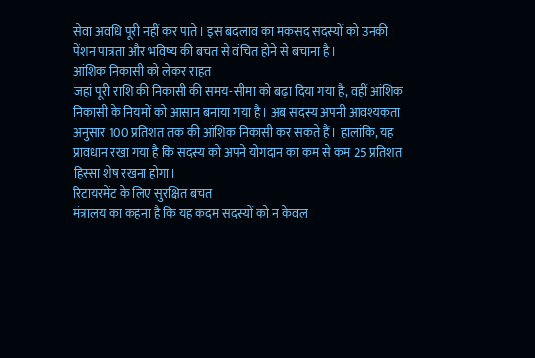सेवा अवधि पूरी नहीं कर पाते। इस बदलाव का मकसद सदस्यों को उनकी पेंशन पात्रता और भविष्य की बचत से वंचित होने से बचाना है।
आंशिक निकासी को लेकर राहत
जहां पूरी राशि की निकासी की समय-सीमा को बढ़ा दिया गया है, वहीं आंशिक निकासी के नियमों को आसान बनाया गया है। अब सदस्य अपनी आवश्यकता अनुसार 100 प्रतिशत तक की आंशिक निकासी कर सकते हैं। हालांकि, यह प्रावधान रखा गया है कि सदस्य को अपने योगदान का कम से कम 25 प्रतिशत हिस्सा शेष रखना होगा।
रिटायरमेंट के लिए सुरक्षित बचत
मंत्रालय का कहना है कि यह कदम सदस्यों को न केवल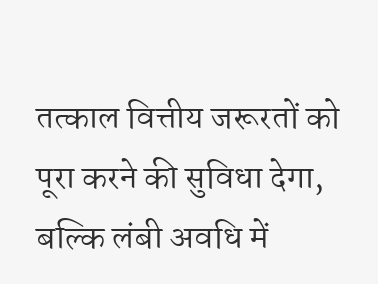तत्काल वित्तीय जरूरतों को पूरा करने की सुविधा देगा, बल्कि लंबी अवधि में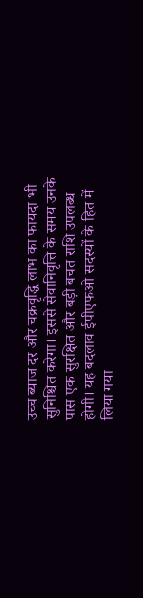उच्च ब्याज दर और चक्रवृद्धि लाभ का फायदा भी सुनिश्चित करेगा। इससे सेवानिवृत्ति के समय उनके पास एक सुरक्षित और बड़ी बचत राशि उपलब्ध होगी। यह बदलाव ईपीएफओ सदस्यों के हित में लिया गया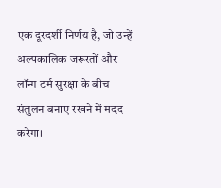एक दूरदर्शी निर्णय है, जो उन्हें अल्पकालिक जरूरतों और लॉन्ग टर्म सुरक्षा के बीच संतुलन बनाए रखने में मदद करेगा।